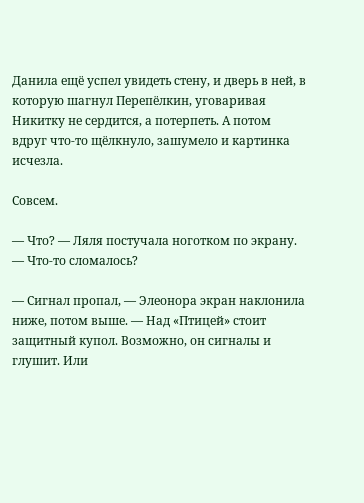Данила ещё успел увидеть стену, и дверь в ней, в которую шагнул Перепёлкин, уговаривая Никитку не сердится, а потерпеть. А потом вдруг что-то щёлкнуло, зашумело и картинка исчезла.

Совсем.

— Что? — Ляля постучала ноготком по экрану. — Что-то сломалось?

— Сигнал пропал, — Элеонора экран наклонила ниже, потом выше. — Над «Птицей» стоит защитный купол. Возможно, он сигналы и глушит. Или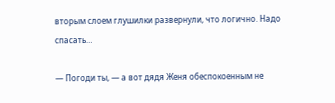вторым слоем глушилки развернули, что логично. Надо спасать…

— Погоди ты, — а вот дядя Женя обеспокоенным не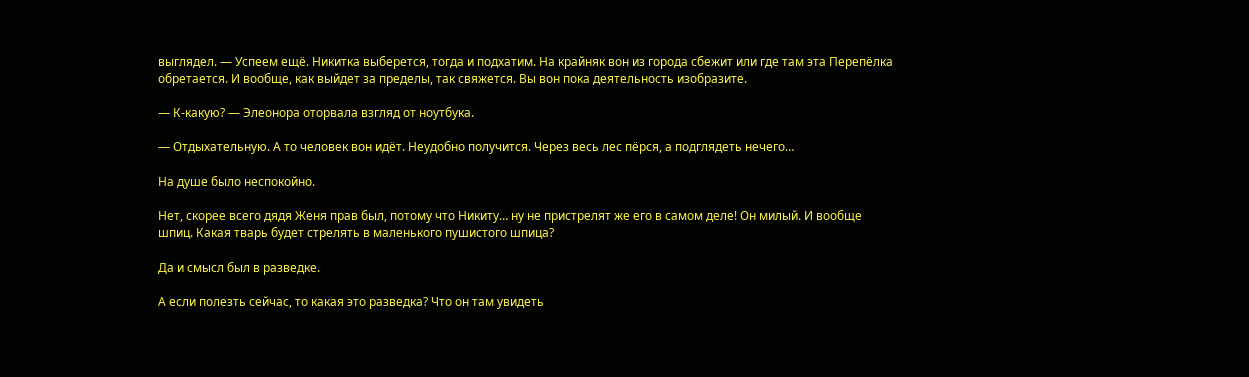выглядел. — Успеем ещё. Никитка выберется, тогда и подхатим. На крайняк вон из города сбежит или где там эта Перепёлка обретается. И вообще, как выйдет за пределы, так свяжется. Вы вон пока деятельность изобразите.

— К-какую? — Элеонора оторвала взгляд от ноутбука.

— Отдыхательную. А то человек вон идёт. Неудобно получится. Через весь лес пёрся, а подглядеть нечего…

На душе было неспокойно.

Нет, скорее всего дядя Женя прав был, потому что Никиту… ну не пристрелят же его в самом деле! Он милый. И вообще шпиц. Какая тварь будет стрелять в маленького пушистого шпица?

Да и смысл был в разведке.

А если полезть сейчас, то какая это разведка? Что он там увидеть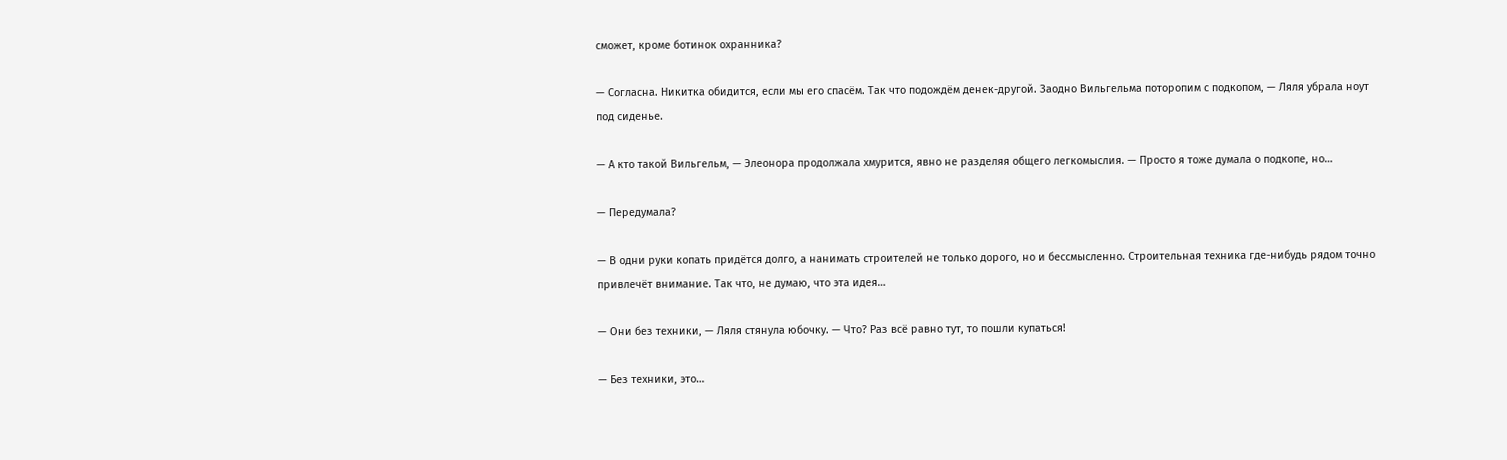сможет, кроме ботинок охранника?

— Согласна. Никитка обидится, если мы его спасём. Так что подождём денек-другой. Заодно Вильгельма поторопим с подкопом, — Ляля убрала ноут под сиденье.

— А кто такой Вильгельм, — Элеонора продолжала хмурится, явно не разделяя общего легкомыслия. — Просто я тоже думала о подкопе, но…

— Передумала?

— В одни руки копать придётся долго, а нанимать строителей не только дорого, но и бессмысленно. Строительная техника где-нибудь рядом точно привлечёт внимание. Так что, не думаю, что эта идея…

— Они без техники, — Ляля стянула юбочку. — Что? Раз всё равно тут, то пошли купаться!

— Без техники, это…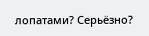лопатами? Серьёзно?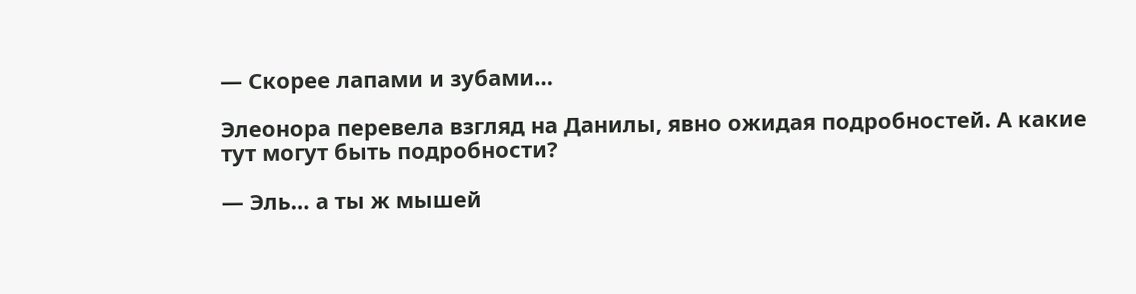— Скорее лапами и зубами…

Элеонора перевела взгляд на Данилы, явно ожидая подробностей. А какие тут могут быть подробности?

— Эль… а ты ж мышей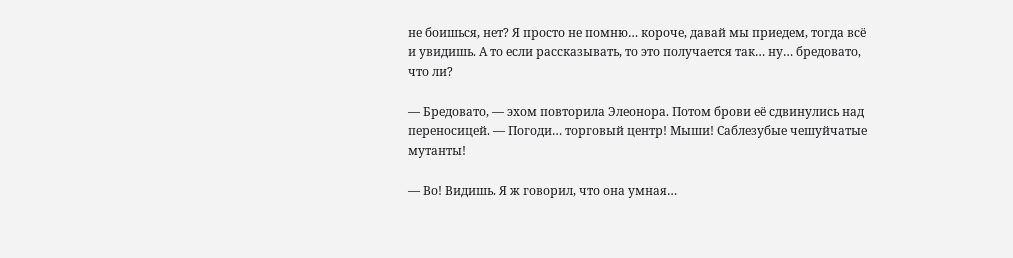не боишься, нет? Я просто не помню… короче, давай мы приедем, тогда всё и увидишь. А то если рассказывать, то это получается так… ну… бредовато, что ли?

— Бредовато, — эхом повторила Элеонора. Потом брови её сдвинулись над переносицей. — Погоди… торговый центр! Мыши! Саблезубые чешуйчатые мутанты!

— Во! Видишь. Я ж говорил, что она умная…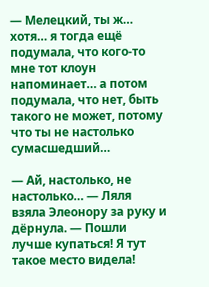— Мелецкий, ты ж… хотя… я тогда ещё подумала, что кого-то мне тот клоун напоминает… а потом подумала, что нет, быть такого не может, потому что ты не настолько сумасшедший…

— Ай, настолько, не настолько… — Ляля взяла Элеонору за руку и дёрнула. — Пошли лучше купаться! Я тут такое место видела!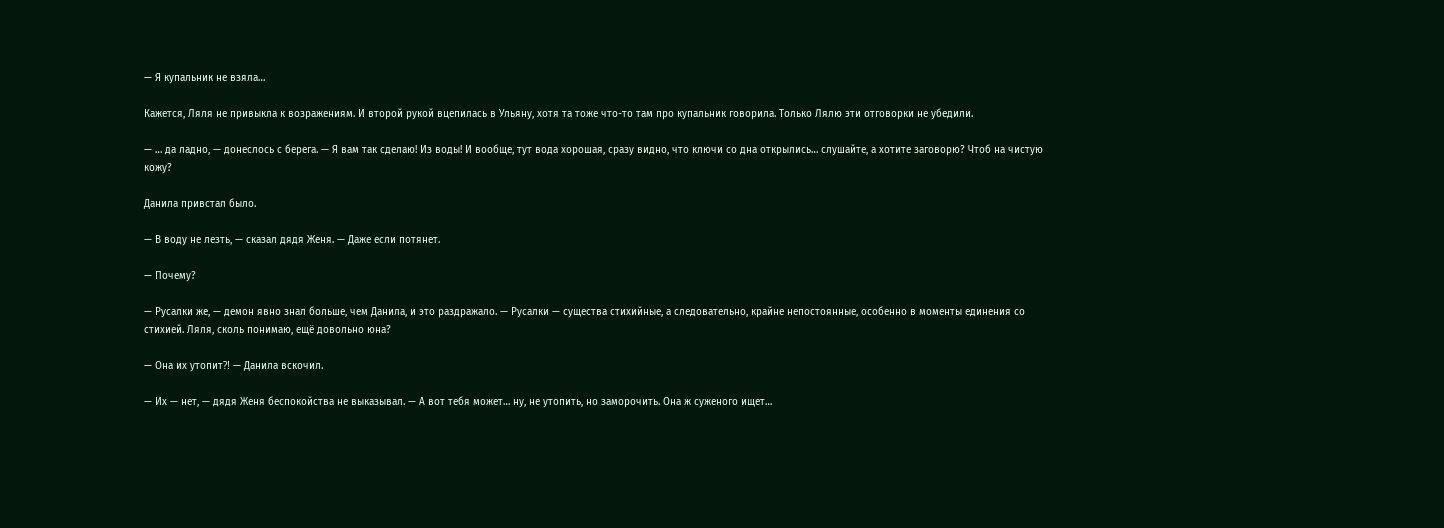— Я купальник не взяла…

Кажется, Ляля не привыкла к возражениям. И второй рукой вцепилась в Ульяну, хотя та тоже что-то там про купальник говорила. Только Лялю эти отговорки не убедили.

— … да ладно, — донеслось с берега. — Я вам так сделаю! Из воды! И вообще, тут вода хорошая, сразу видно, что ключи со дна открылись… слушайте, а хотите заговорю? Чтоб на чистую кожу?

Данила привстал было.

— В воду не лезть, — сказал дядя Женя. — Даже если потянет.

— Почему?

— Русалки же, — демон явно знал больше, чем Данила, и это раздражало. — Русалки — существа стихийные, а следовательно, крайне непостоянные, особенно в моменты единения со стихией. Ляля, сколь понимаю, ещё довольно юна?

— Она их утопит⁈ — Данила вскочил.

— Их — нет, — дядя Женя беспокойства не выказывал. — А вот тебя может… ну, не утопить, но заморочить. Она ж суженого ищет…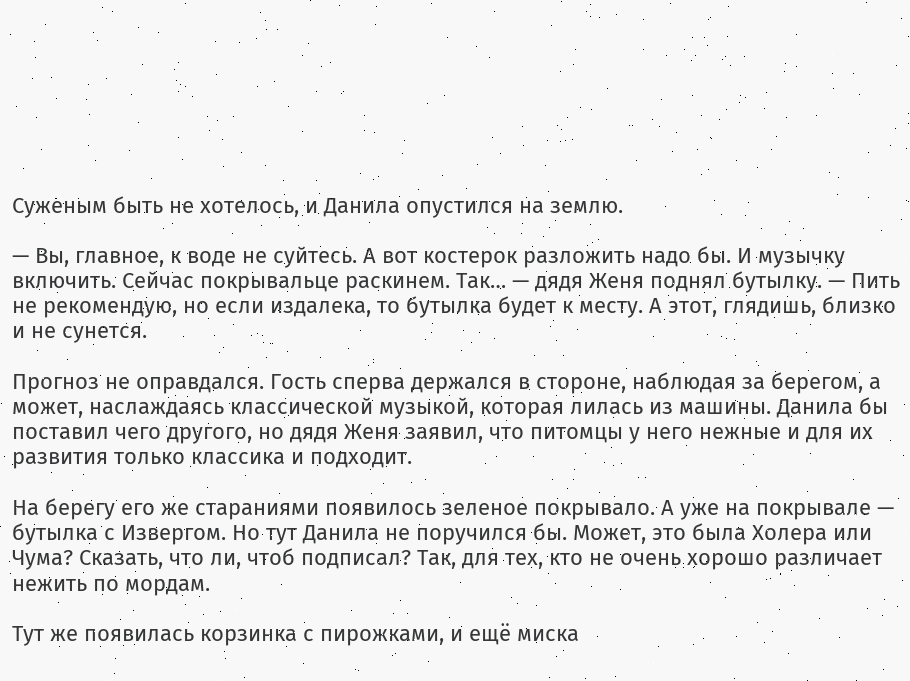Суженым быть не хотелось, и Данила опустился на землю.

— Вы, главное, к воде не суйтесь. А вот костерок разложить надо бы. И музычку включить. Сейчас покрывальце раскинем. Так… — дядя Женя поднял бутылку. — Пить не рекомендую, но если издалека, то бутылка будет к месту. А этот, глядишь, близко и не сунется.

Прогноз не оправдался. Гость сперва держался в стороне, наблюдая за берегом, а может, наслаждаясь классической музыкой, которая лилась из машины. Данила бы поставил чего другого, но дядя Женя заявил, что питомцы у него нежные и для их развития только классика и подходит.

На берегу его же стараниями появилось зеленое покрывало. А уже на покрывале — бутылка с Извергом. Но тут Данила не поручился бы. Может, это была Холера или Чума? Сказать, что ли, чтоб подписал? Так, для тех, кто не очень хорошо различает нежить по мордам.

Тут же появилась корзинка с пирожками, и ещё миска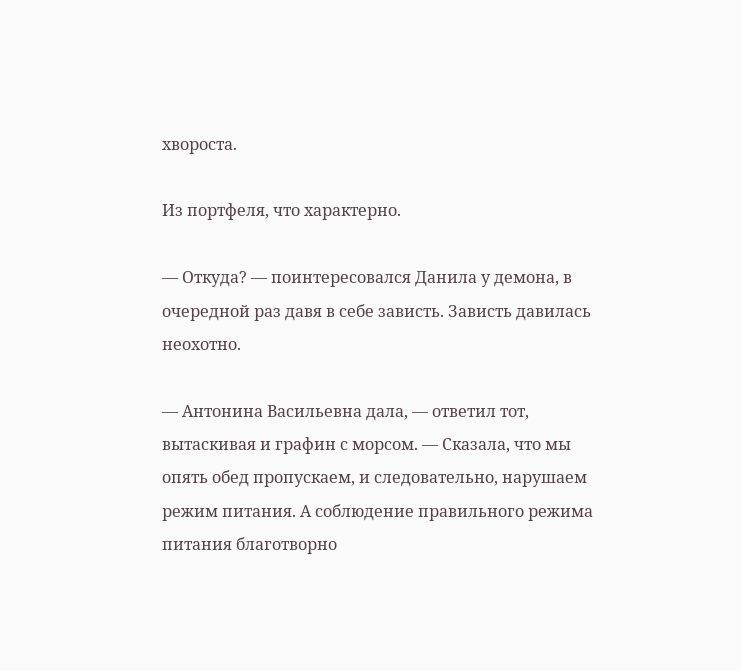хвороста.

Из портфеля, что характерно.

— Откуда? — поинтересовался Данила у демона, в очередной раз давя в себе зависть. Зависть давилась неохотно.

— Антонина Васильевна дала, — ответил тот, вытаскивая и графин с морсом. — Сказала, что мы опять обед пропускаем, и следовательно, нарушаем режим питания. А соблюдение правильного режима питания благотворно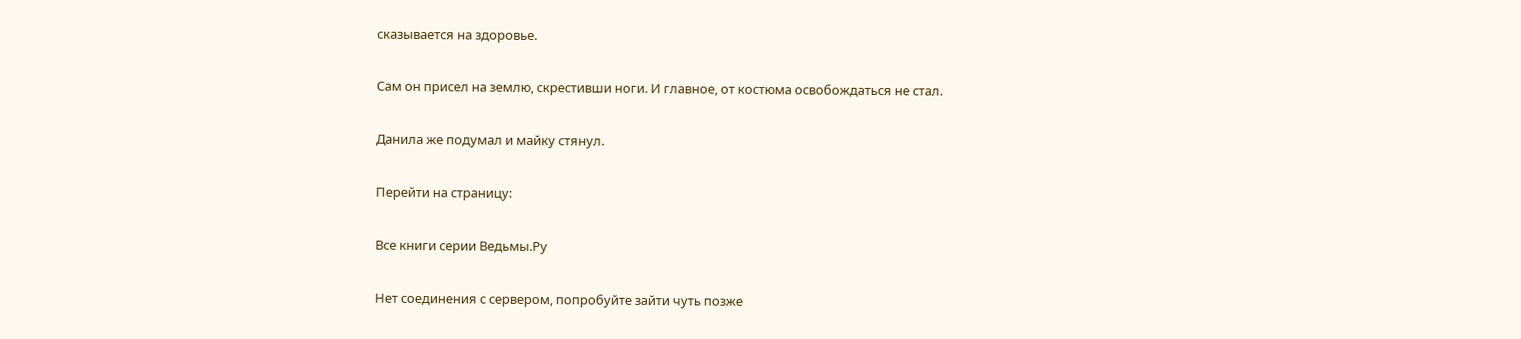сказывается на здоровье.

Сам он присел на землю, скрестивши ноги. И главное, от костюма освобождаться не стал.

Данила же подумал и майку стянул.

Перейти на страницу:

Все книги серии Ведьмы.Ру

Нет соединения с сервером, попробуйте зайти чуть позже